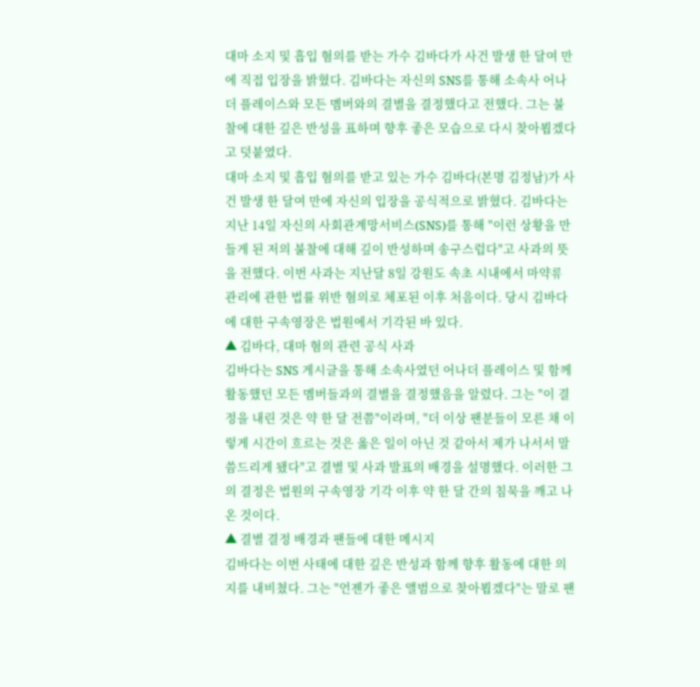대마 소지 및 흡입 혐의를 받는 가수 김바다가 사건 발생 한 달여 만에 직접 입장을 밝혔다. 김바다는 자신의 SNS를 통해 소속사 어나더 플레이스와 모든 멤버와의 결별을 결정했다고 전했다. 그는 불찰에 대한 깊은 반성을 표하며 향후 좋은 모습으로 다시 찾아뵙겠다고 덧붙였다.
대마 소지 및 흡입 혐의를 받고 있는 가수 김바다(본명 김정남)가 사건 발생 한 달여 만에 자신의 입장을 공식적으로 밝혔다. 김바다는 지난 14일 자신의 사회관계망서비스(SNS)를 통해 "이런 상황을 만들게 된 저의 불찰에 대해 깊이 반성하며 송구스럽다"고 사과의 뜻을 전했다. 이번 사과는 지난달 8일 강원도 속초 시내에서 마약류 관리에 관한 법률 위반 혐의로 체포된 이후 처음이다. 당시 김바다에 대한 구속영장은 법원에서 기각된 바 있다.
▲ 김바다, 대마 혐의 관련 공식 사과
김바다는 SNS 게시글을 통해 소속사였던 어나더 플레이스 및 함께 활동했던 모든 멤버들과의 결별을 결정했음을 알렸다. 그는 "이 결정을 내린 것은 약 한 달 전쯤"이라며, "더 이상 팬분들이 모른 채 이렇게 시간이 흐르는 것은 옳은 일이 아닌 것 같아서 제가 나서서 말씀드리게 됐다"고 결별 및 사과 발표의 배경을 설명했다. 이러한 그의 결정은 법원의 구속영장 기각 이후 약 한 달 간의 침묵을 깨고 나온 것이다.
▲ 결별 결정 배경과 팬들에 대한 메시지
김바다는 이번 사태에 대한 깊은 반성과 함께 향후 활동에 대한 의지를 내비쳤다. 그는 "언젠가 좋은 앨범으로 찾아뵙겠다"는 말로 팬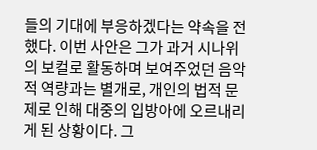들의 기대에 부응하겠다는 약속을 전했다. 이번 사안은 그가 과거 시나위의 보컬로 활동하며 보여주었던 음악적 역량과는 별개로, 개인의 법적 문제로 인해 대중의 입방아에 오르내리게 된 상황이다. 그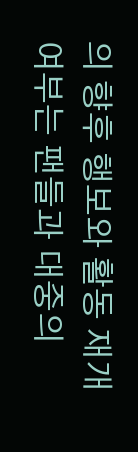의 향후 행보와 활동 재개 여부는 팬들과 대중의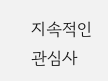지속적인 관심사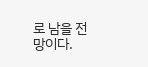로 남을 전망이다.